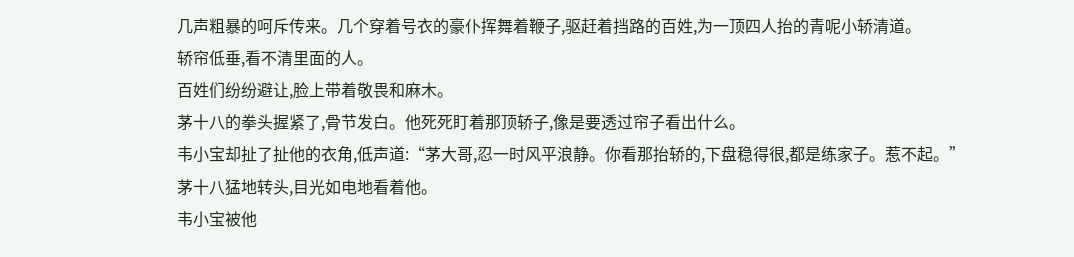几声粗暴的呵斥传来。几个穿着号衣的豪仆挥舞着鞭子,驱赶着挡路的百姓,为一顶四人抬的青呢小轿清道。
轿帘低垂,看不清里面的人。
百姓们纷纷避让,脸上带着敬畏和麻木。
茅十八的拳头握紧了,骨节发白。他死死盯着那顶轿子,像是要透过帘子看出什么。
韦小宝却扯了扯他的衣角,低声道:“茅大哥,忍一时风平浪静。你看那抬轿的,下盘稳得很,都是练家子。惹不起。”
茅十八猛地转头,目光如电地看着他。
韦小宝被他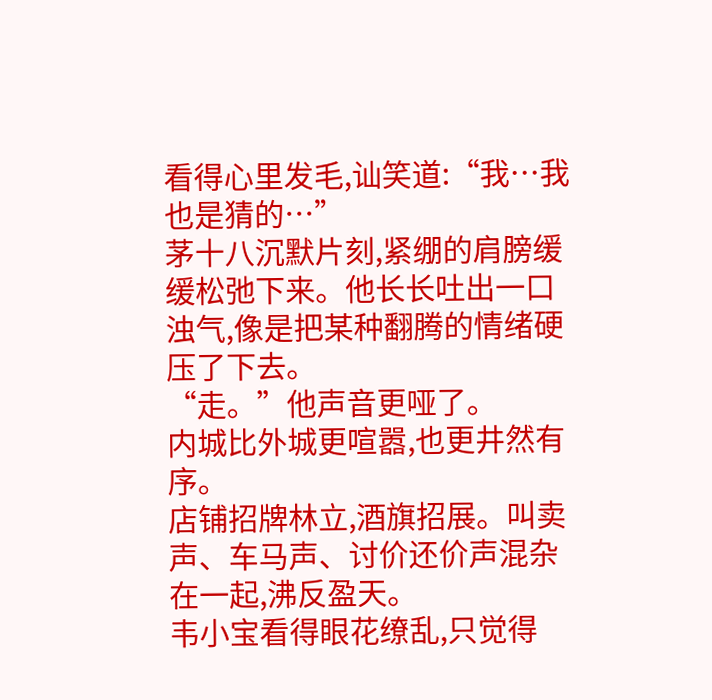看得心里发毛,讪笑道:“我…我也是猜的…”
茅十八沉默片刻,紧绷的肩膀缓缓松弛下来。他长长吐出一口浊气,像是把某种翻腾的情绪硬压了下去。
“走。”他声音更哑了。
内城比外城更喧嚣,也更井然有序。
店铺招牌林立,酒旗招展。叫卖声、车马声、讨价还价声混杂在一起,沸反盈天。
韦小宝看得眼花缭乱,只觉得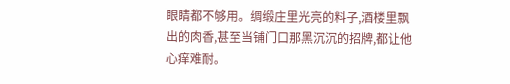眼睛都不够用。绸缎庄里光亮的料子,酒楼里飘出的肉香,甚至当铺门口那黑沉沉的招牌,都让他心痒难耐。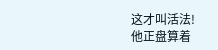这才叫活法!
他正盘算着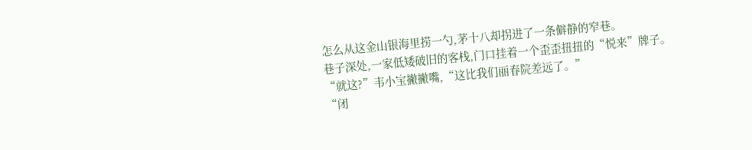怎么从这金山银海里捞一勺,茅十八却拐进了一条僻静的窄巷。
巷子深处,一家低矮破旧的客栈,门口挂着一个歪歪扭扭的“悦来”牌子。
“就这?”韦小宝撇撇嘴,“这比我们丽春院差远了。”
“闭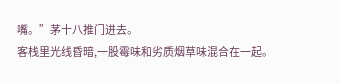嘴。”茅十八推门进去。
客栈里光线昏暗,一股霉味和劣质烟草味混合在一起。